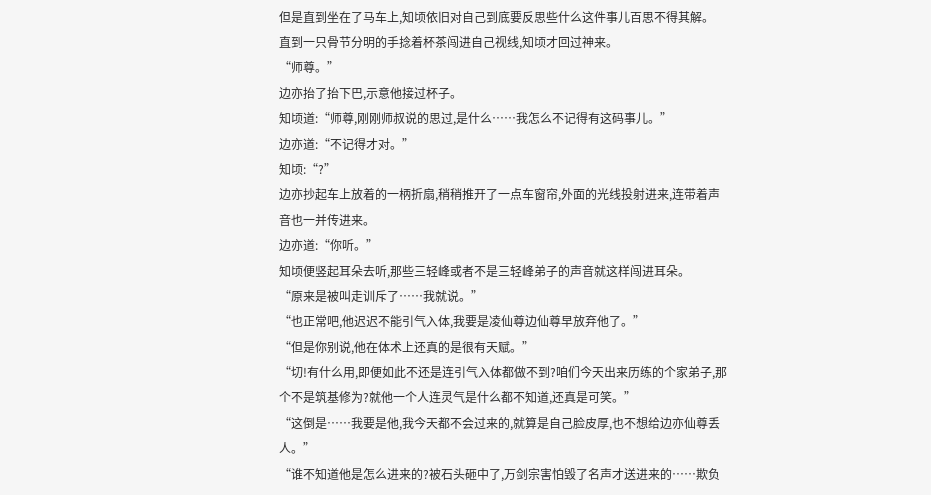但是直到坐在了马车上,知顷依旧对自己到底要反思些什么这件事儿百思不得其解。
直到一只骨节分明的手捻着杯茶闯进自己视线,知顷才回过神来。
“师尊。”
边亦抬了抬下巴,示意他接过杯子。
知顷道:“师尊,刚刚师叔说的思过,是什么……我怎么不记得有这码事儿。”
边亦道:“不记得才对。”
知顷:“?”
边亦抄起车上放着的一柄折扇,稍稍推开了一点车窗帘,外面的光线投射进来,连带着声音也一并传进来。
边亦道:“你听。”
知顷便竖起耳朵去听,那些三轻峰或者不是三轻峰弟子的声音就这样闯进耳朵。
“原来是被叫走训斥了……我就说。”
“也正常吧,他迟迟不能引气入体,我要是凌仙尊边仙尊早放弃他了。”
“但是你别说,他在体术上还真的是很有天赋。”
“切!有什么用,即便如此不还是连引气入体都做不到?咱们今天出来历练的个家弟子,那个不是筑基修为?就他一个人连灵气是什么都不知道,还真是可笑。”
“这倒是……我要是他,我今天都不会过来的,就算是自己脸皮厚,也不想给边亦仙尊丢人。”
“谁不知道他是怎么进来的?被石头砸中了,万剑宗害怕毁了名声才送进来的……欺负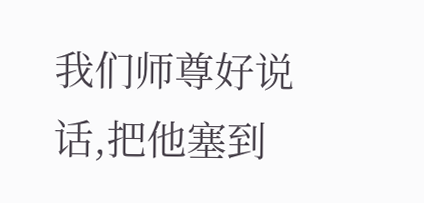我们师尊好说话,把他塞到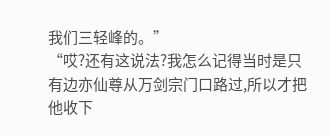我们三轻峰的。”
“哎?还有这说法?我怎么记得当时是只有边亦仙尊从万剑宗门口路过,所以才把他收下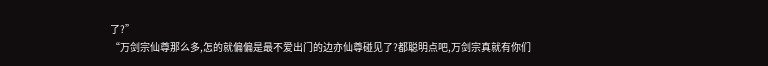了?”
“万剑宗仙尊那么多,怎的就偏偏是最不爱出门的边亦仙尊碰见了?都聪明点吧,万剑宗真就有你们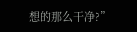想的那么干净?”